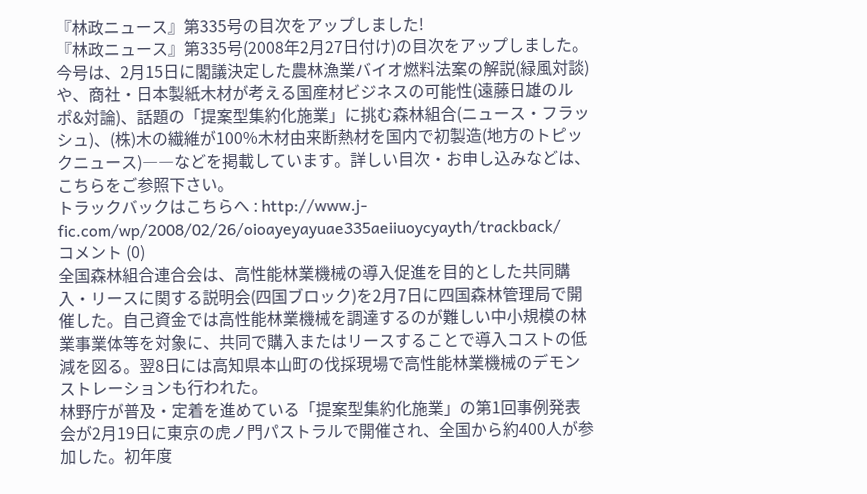『林政ニュース』第335号の目次をアップしました!
『林政ニュース』第335号(2008年2月27日付け)の目次をアップしました。今号は、2月15日に閣議決定した農林漁業バイオ燃料法案の解説(緑風対談)や、商社・日本製紙木材が考える国産材ビジネスの可能性(遠藤日雄のルポ&対論)、話題の「提案型集約化施業」に挑む森林組合(ニュース・フラッシュ)、(株)木の繊維が100%木材由来断熱材を国内で初製造(地方のトピックニュース)――などを掲載しています。詳しい目次・お申し込みなどは、こちらをご参照下さい。
トラックバックはこちらへ : http://www.j-fic.com/wp/2008/02/26/oioayeyayuae335aeiiuoycyayth/trackback/
コメント (0)
全国森林組合連合会は、高性能林業機械の導入促進を目的とした共同購入・リースに関する説明会(四国ブロック)を2月7日に四国森林管理局で開催した。自己資金では高性能林業機械を調達するのが難しい中小規模の林業事業体等を対象に、共同で購入またはリースすることで導入コストの低減を図る。翌8日には高知県本山町の伐採現場で高性能林業機械のデモンストレーションも行われた。
林野庁が普及・定着を進めている「提案型集約化施業」の第1回事例発表会が2月19日に東京の虎ノ門パストラルで開催され、全国から約400人が参加した。初年度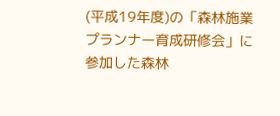(平成19年度)の「森林施業プランナー育成研修会」に参加した森林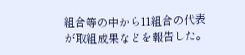組合等の中から11組合の代表が取組成果などを報告した。